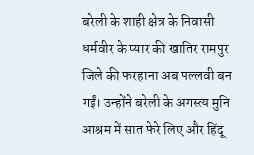बरेली के शाही क्षेत्र के निवासी धर्मवीर के प्यार की खातिर रामपुर जिले की फरहाना अब पल्लवी बन गईं। उन्होंने बरेली के अगस्त्य मुनि आश्रम में सात फेरे लिए और हिंदू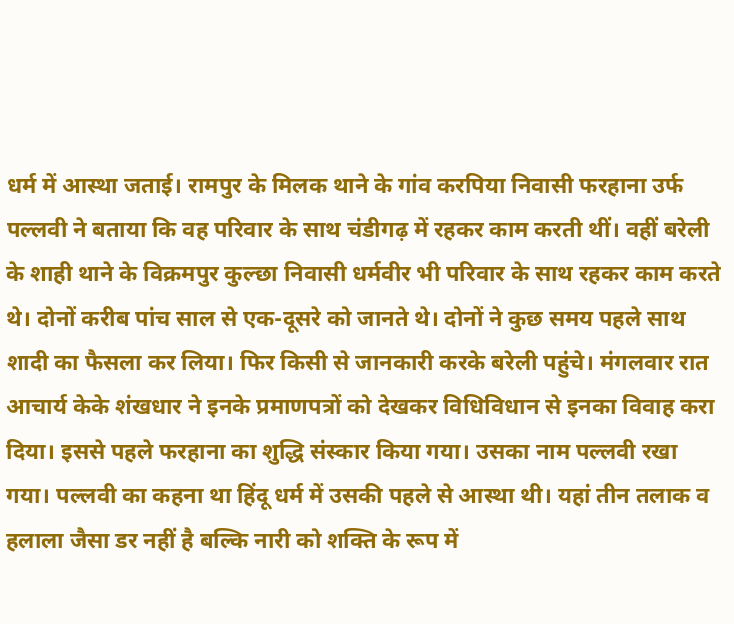धर्म में आस्था जताई। रामपुर के मिलक थाने के गांव करपिया निवासी फरहाना उर्फ पल्लवी ने बताया कि वह परिवार के साथ चंडीगढ़ में रहकर काम करती थीं। वहीं बरेली के शाही थाने के विक्रमपुर कुल्छा निवासी धर्मवीर भी परिवार के साथ रहकर काम करते थे। दोनों करीब पांच साल से एक-दूसरे को जानते थे। दोनों ने कुछ समय पहले साथ शादी का फैसला कर लिया। फिर किसी से जानकारी करके बरेली पहुंचे। मंगलवार रात आचार्य केके शंखधार ने इनके प्रमाणपत्रों को देखकर विधिविधान से इनका विवाह करा दिया। इससे पहले फरहाना का शुद्धि संस्कार किया गया। उसका नाम पल्लवी रखा गया। पल्लवी का कहना था हिंदू धर्म में उसकी पहले से आस्था थी। यहां तीन तलाक व हलाला जैसा डर नहीं है बल्कि नारी को शक्ति के रूप में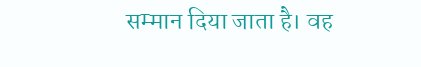सम्मान दिया जाता है। वह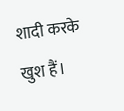शादी करके खुश हैं।